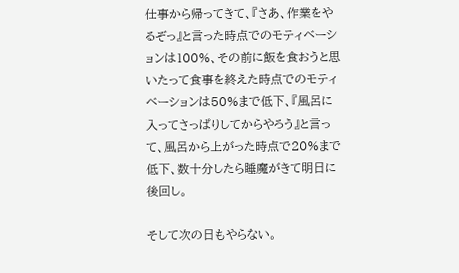仕事から帰ってきて、『さあ、作業をやるぞっ』と言った時点でのモティベーションは100%、その前に飯を食おうと思いたって食事を終えた時点でのモティベーションは50%まで低下、『風呂に入ってさっぱりしてからやろう』と言って、風呂から上がった時点で20%まで低下、数十分したら睡魔がきて明日に後回し。

そして次の日もやらない。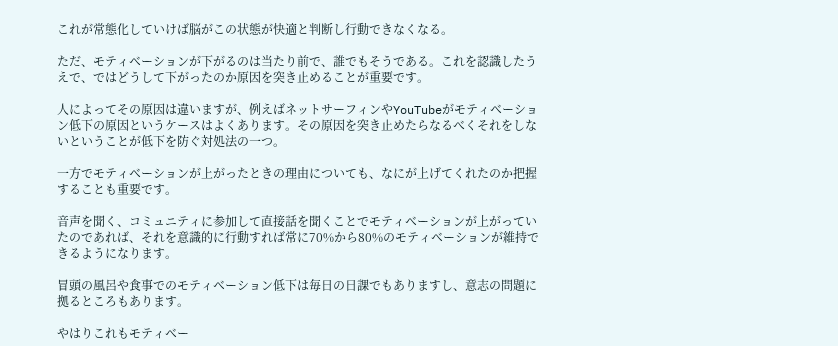これが常態化していけば脳がこの状態が快適と判断し行動できなくなる。

ただ、モティベーションが下がるのは当たり前で、誰でもそうである。これを認識したうえで、ではどうして下がったのか原因を突き止めることが重要です。

人によってその原因は違いますが、例えばネットサーフィンやYouTubeがモティベーション低下の原因というケースはよくあります。その原因を突き止めたらなるべくそれをしないということが低下を防ぐ対処法の一つ。

一方でモティベーションが上がったときの理由についても、なにが上げてくれたのか把握することも重要です。

音声を聞く、コミュニティに参加して直接話を聞くことでモティベーションが上がっていたのであれば、それを意識的に行動すれば常に70%から80%のモティベーションが維持できるようになります。

冒頭の風呂や食事でのモティベーション低下は毎日の日課でもありますし、意志の問題に拠るところもあります。

やはりこれもモティベー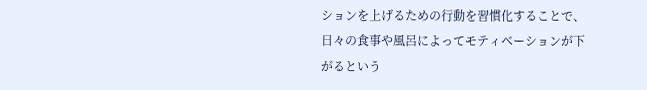ションを上げるための行動を習慣化することで、日々の食事や風呂によってモティベーションが下がるという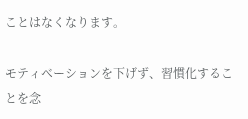ことはなくなります。

モティベーションを下げず、習慣化することを念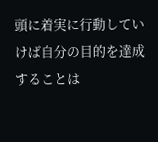頭に着実に行動していけば自分の目的を達成することは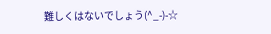難しくはないでしょう(^_-)-☆